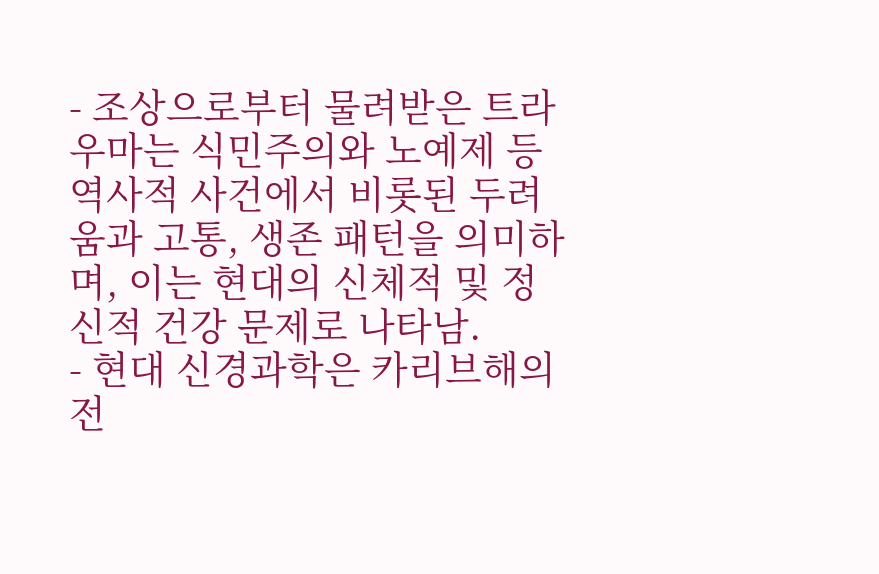- 조상으로부터 물려받은 트라우마는 식민주의와 노예제 등 역사적 사건에서 비롯된 두려움과 고통, 생존 패턴을 의미하며, 이는 현대의 신체적 및 정신적 건강 문제로 나타남.
- 현대 신경과학은 카리브해의 전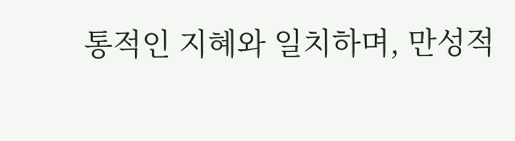통적인 지혜와 일치하며, 만성적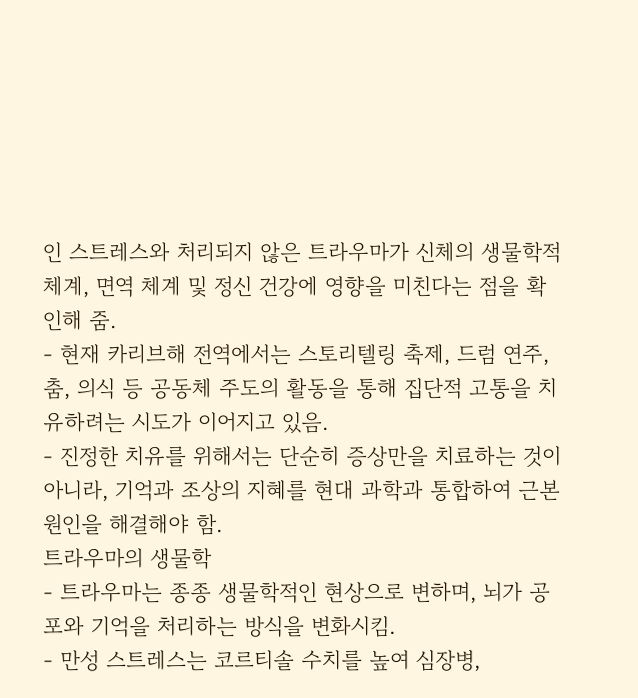인 스트레스와 처리되지 않은 트라우마가 신체의 생물학적 체계, 면역 체계 및 정신 건강에 영향을 미친다는 점을 확인해 줌.
- 현재 카리브해 전역에서는 스토리텔링 축제, 드럼 연주, 춤, 의식 등 공동체 주도의 활동을 통해 집단적 고통을 치유하려는 시도가 이어지고 있음.
- 진정한 치유를 위해서는 단순히 증상만을 치료하는 것이 아니라, 기억과 조상의 지혜를 현대 과학과 통합하여 근본 원인을 해결해야 함.
트라우마의 생물학
- 트라우마는 종종 생물학적인 현상으로 변하며, 뇌가 공포와 기억을 처리하는 방식을 변화시킴.
- 만성 스트레스는 코르티솔 수치를 높여 심장병,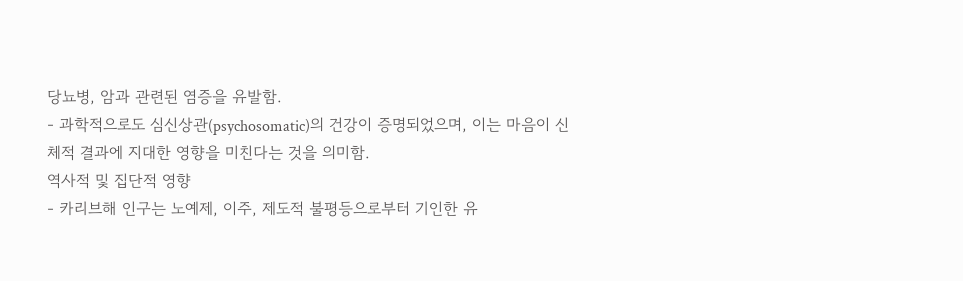당뇨병, 암과 관련된 염증을 유발함.
- 과학적으로도 심신상관(psychosomatic)의 건강이 증명되었으며, 이는 마음이 신체적 결과에 지대한 영향을 미친다는 것을 의미함.
역사적 및 집단적 영향
- 카리브해 인구는 노예제, 이주, 제도적 불평등으로부터 기인한 유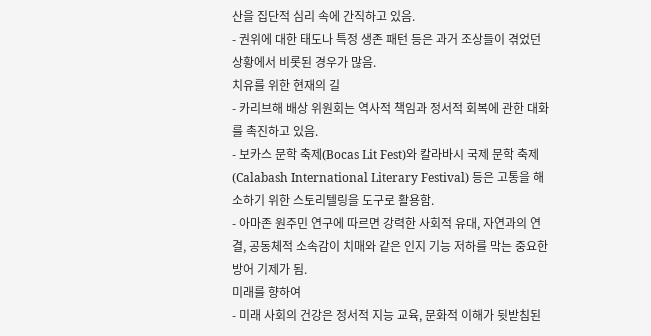산을 집단적 심리 속에 간직하고 있음.
- 권위에 대한 태도나 특정 생존 패턴 등은 과거 조상들이 겪었던 상황에서 비롯된 경우가 많음.
치유를 위한 현재의 길
- 카리브해 배상 위원회는 역사적 책임과 정서적 회복에 관한 대화를 촉진하고 있음.
- 보카스 문학 축제(Bocas Lit Fest)와 칼라바시 국제 문학 축제(Calabash International Literary Festival) 등은 고통을 해소하기 위한 스토리텔링을 도구로 활용함.
- 아마존 원주민 연구에 따르면 강력한 사회적 유대, 자연과의 연결, 공동체적 소속감이 치매와 같은 인지 기능 저하를 막는 중요한 방어 기제가 됨.
미래를 향하여
- 미래 사회의 건강은 정서적 지능 교육, 문화적 이해가 뒷받침된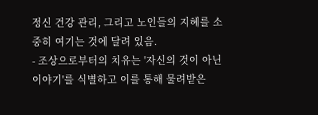정신 건강 관리, 그리고 노인들의 지혜를 소중히 여기는 것에 달려 있음.
- 조상으로부터의 치유는 '자신의 것이 아닌 이야기'를 식별하고 이를 통해 물려받은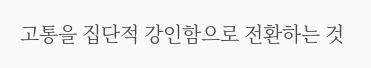고통을 집단적 강인함으로 전환하는 것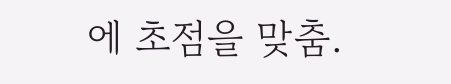에 초점을 맞춤.